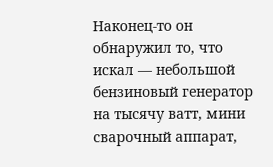Наконец-то он обнаружил то, что искал — небольшой бензиновый генератор на тысячу ватт, мини сварочный аппарат,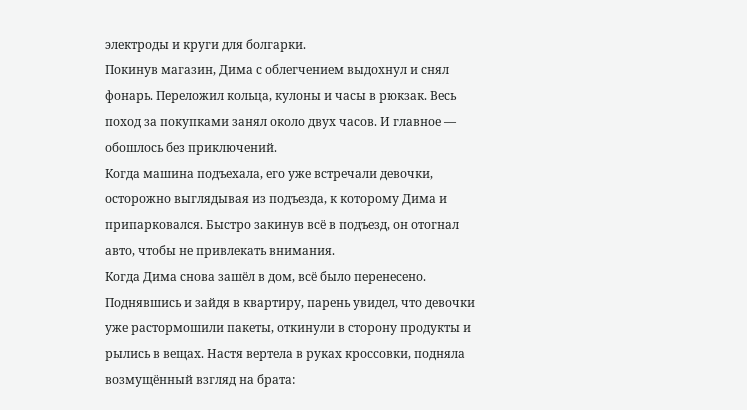электроды и круги для болгарки.
Покинув магазин, Дима с облегчением выдохнул и снял фонарь. Переложил кольца, кулоны и часы в рюкзак. Весь поход за покупками занял около двух часов. И главное — обошлось без приключений.
Когда машина подъехала, его уже встречали девочки, осторожно выглядывая из подъезда, к которому Дима и припарковался. Быстро закинув всё в подъезд, он отогнал авто, чтобы не привлекать внимания.
Когда Дима снова зашёл в дом, всё было перенесено. Поднявшись и зайдя в квартиру, парень увидел, что девочки уже растормошили пакеты, откинули в сторону продукты и рылись в вещах. Настя вертела в руках кроссовки, подняла возмущённый взгляд на брата: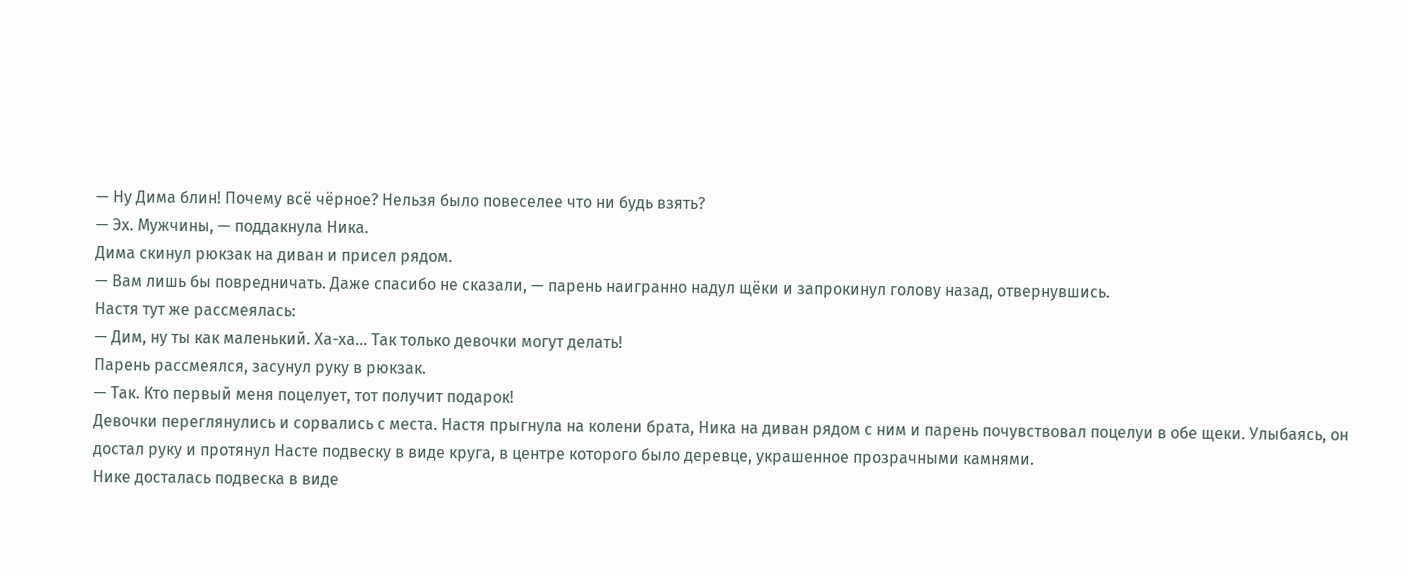— Ну Дима блин! Почему всё чёрное? Нельзя было повеселее что ни будь взять?
— Эх. Мужчины, — поддакнула Ника.
Дима скинул рюкзак на диван и присел рядом.
— Вам лишь бы повредничать. Даже спасибо не сказали, — парень наигранно надул щёки и запрокинул голову назад, отвернувшись.
Настя тут же рассмеялась:
— Дим, ну ты как маленький. Ха-ха... Так только девочки могут делать!
Парень рассмеялся, засунул руку в рюкзак.
— Так. Кто первый меня поцелует, тот получит подарок!
Девочки переглянулись и сорвались с места. Настя прыгнула на колени брата, Ника на диван рядом с ним и парень почувствовал поцелуи в обе щеки. Улыбаясь, он достал руку и протянул Насте подвеску в виде круга, в центре которого было деревце, украшенное прозрачными камнями.
Нике досталась подвеска в виде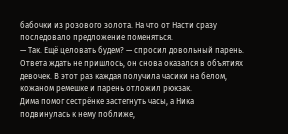бабочки из розового золота. На что от Насти сразу последовало предложение поменяться.
— Так. Ещё целовать будем? — спросил довольный парень.
Ответа ждать не пришлось, он снова оказался в объятиях девочек. В этот раз каждая получила часики на белом, кожаном ремешке и парень отложил рюкзак.
Дима помог сестрёнке застегнуть часы, а Ника подвинулась к нему поближе,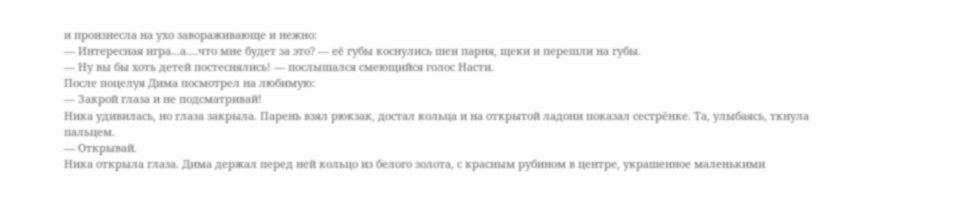и произнесла на ухо завораживающе и нежно:
— Интересная игра...а.…что мне будет за это? — её губы коснулись шеи парня, щеки и перешли на губы.
— Ну вы бы хоть детей постеснялись! — послышался смеющийся голос Насти.
После поцелуя Дима посмотрел на любимую:
— Закрой глаза и не подсматривай!
Ника удивилась, но глаза закрыла. Парень взял рюкзак, достал кольца и на открытой ладони показал сестрёнке. Та, улыбаясь, ткнула пальцем.
— Открывай.
Ника открыла глаза. Дима держал перед ней кольцо из белого золота, с красным рубином в центре, украшенное маленькими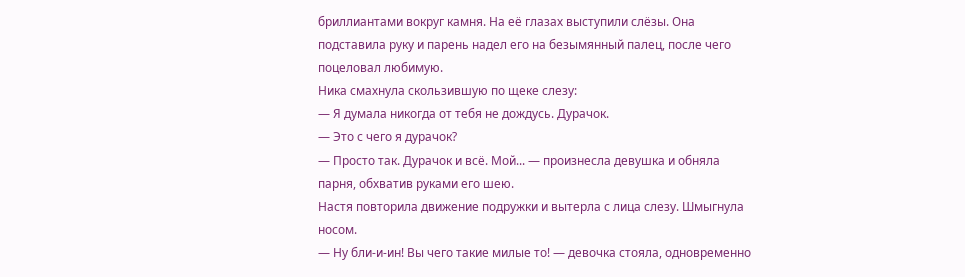бриллиантами вокруг камня. На её глазах выступили слёзы. Она подставила руку и парень надел его на безымянный палец, после чего поцеловал любимую.
Ника смахнула скользившую по щеке слезу:
— Я думала никогда от тебя не дождусь. Дурачок.
— Это с чего я дурачок?
— Просто так. Дурачок и всё. Мой... — произнесла девушка и обняла парня, обхватив руками его шею.
Настя повторила движение подружки и вытерла с лица слезу. Шмыгнула носом.
— Ну бли-и-ин! Вы чего такие милые то! — девочка стояла, одновременно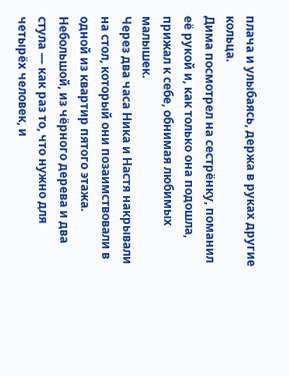плача и улыбаясь, держа в руках другие кольца.
Дима посмотрел на сестрёнку, поманил её рукой и, как только она подошла, прижал к себе, обнимая любимых малышек.
Через два часа Ника и Настя накрывали на стол, который они позаимствовали в одной из квартир пятого этажа. Небольшой, из чёрного дерева и два стула — как раз то, что нужно для четырёх человек, и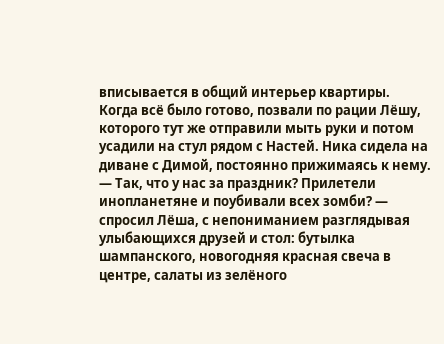вписывается в общий интерьер квартиры.
Когда всё было готово, позвали по рации Лёшу, которого тут же отправили мыть руки и потом усадили на стул рядом с Настей. Ника сидела на диване с Димой, постоянно прижимаясь к нему.
— Так, что у нас за праздник? Прилетели инопланетяне и поубивали всех зомби? — спросил Лёша, с непониманием разглядывая улыбающихся друзей и стол: бутылка шампанского, новогодняя красная свеча в центре, салаты из зелёного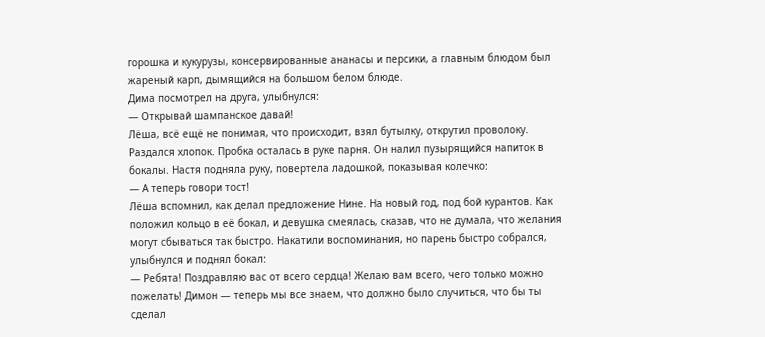горошка и кукурузы, консервированные ананасы и персики, а главным блюдом был жареный карп, дымящийся на большом белом блюде.
Дима посмотрел на друга, улыбнулся:
— Открывай шампанское давай!
Лёша, всё ещё не понимая, что происходит, взял бутылку, открутил проволоку. Раздался хлопок. Пробка осталась в руке парня. Он налил пузырящийся напиток в бокалы. Настя подняла руку, повертела ладошкой, показывая колечко:
— А теперь говори тост!
Лёша вспомнил, как делал предложение Нине. На новый год, под бой курантов. Как положил кольцо в её бокал, и девушка смеялась, сказав, что не думала, что желания могут сбываться так быстро. Накатили воспоминания, но парень быстро собрался, улыбнулся и поднял бокал:
— Ребята! Поздравляю вас от всего сердца! Желаю вам всего, чего только можно пожелать! Димон — теперь мы все знаем, что должно было случиться, что бы ты сделал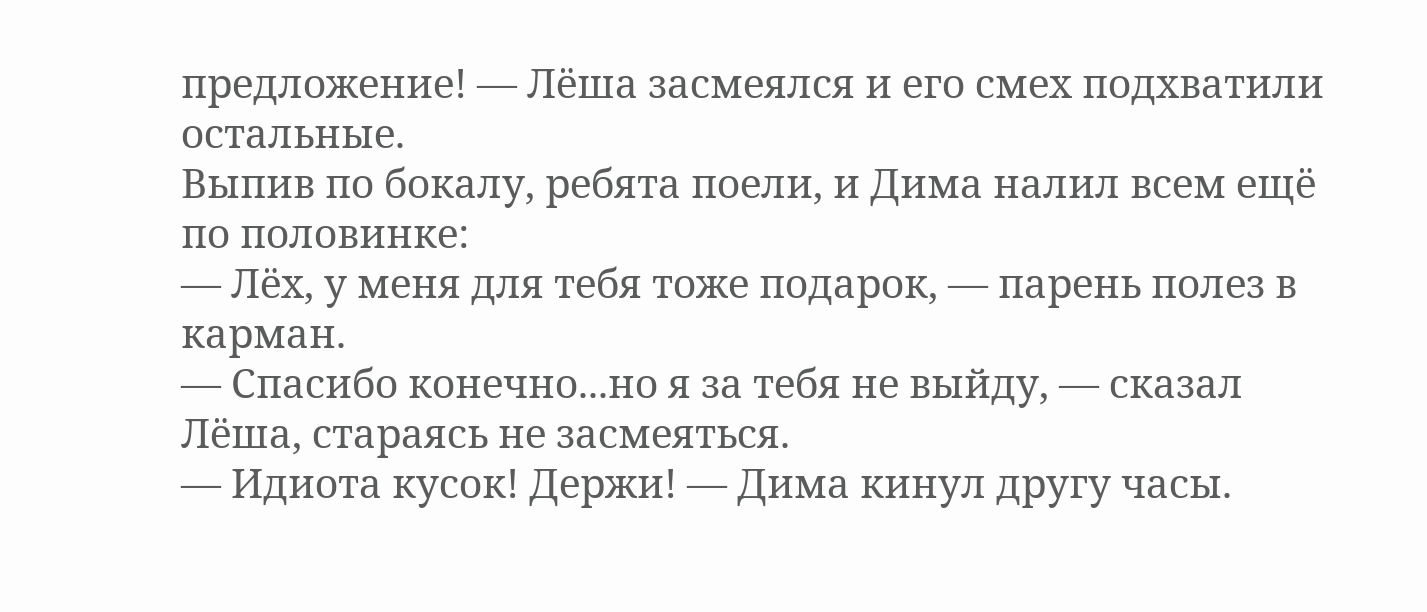предложение! — Лёша засмеялся и его смех подхватили остальные.
Выпив по бокалу, ребята поели, и Дима налил всем ещё по половинке:
— Лёх, у меня для тебя тоже подарок, — парень полез в карман.
— Спасибо конечно...но я за тебя не выйду, — сказал Лёша, стараясь не засмеяться.
— Идиота кусок! Держи! — Дима кинул другу часы.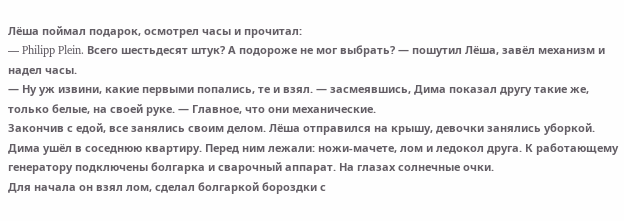Лёша поймал подарок, осмотрел часы и прочитал:
— Philipp Plein. Всего шестьдесят штук? А подороже не мог выбрать? — пошутил Лёша, завёл механизм и надел часы.
— Ну уж извини, какие первыми попались, те и взял. — засмеявшись, Дима показал другу такие же, только белые, на своей руке. — Главное, что они механические.
Закончив с едой, все занялись своим делом. Лёша отправился на крышу, девочки занялись уборкой. Дима ушёл в соседнюю квартиру. Перед ним лежали: ножи-мачете, лом и ледокол друга. К работающему генератору подключены болгарка и сварочный аппарат. На глазах солнечные очки.
Для начала он взял лом, сделал болгаркой бороздки с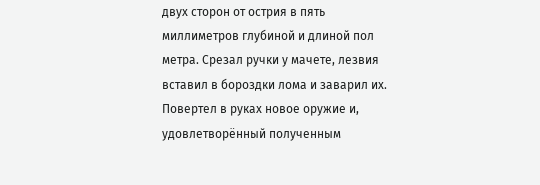двух сторон от острия в пять миллиметров глубиной и длиной пол метра. Срезал ручки у мачете, лезвия вставил в бороздки лома и заварил их. Повертел в руках новое оружие и, удовлетворённый полученным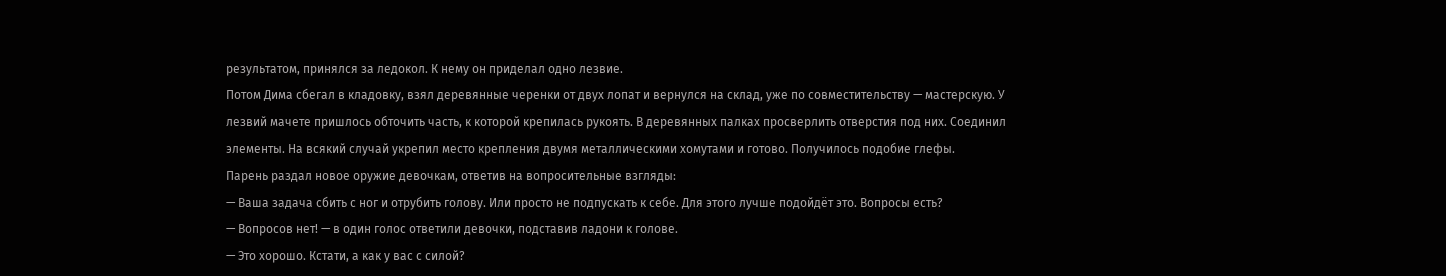результатом, принялся за ледокол. К нему он приделал одно лезвие.
Потом Дима сбегал в кладовку, взял деревянные черенки от двух лопат и вернулся на склад, уже по совместительству — мастерскую. У лезвий мачете пришлось обточить часть, к которой крепилась рукоять. В деревянных палках просверлить отверстия под них. Соединил элементы. На всякий случай укрепил место крепления двумя металлическими хомутами и готово. Получилось подобие глефы.
Парень раздал новое оружие девочкам, ответив на вопросительные взгляды:
— Ваша задача сбить с ног и отрубить голову. Или просто не подпускать к себе. Для этого лучше подойдёт это. Вопросы есть?
— Вопросов нет! — в один голос ответили девочки, подставив ладони к голове.
— Это хорошо. Кстати, а как у вас с силой?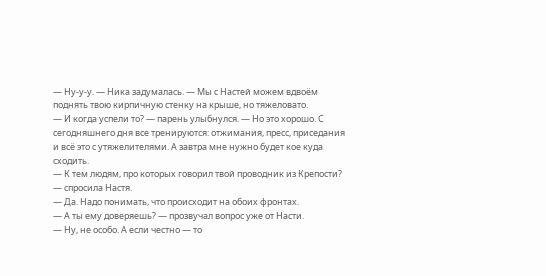— Ну-у-у. — Ника задумалась. — Мы с Настей можем вдвоём поднять твою кирпичную стенку на крыше, но тяжеловато.
— И когда успели то? — парень улыбнулся. — Но это хорошо. С сегодняшнего дня все тренируются: отжимания, пресс, приседания и всё это с утяжелителями. А завтра мне нужно будет кое куда сходить.
— К тем людям, про которых говорил твой проводник из Крепости? — спросила Настя.
— Да. Надо понимать, что происходит на обоих фронтах.
— А ты ему доверяешь? — прозвучал вопрос уже от Насти.
— Ну, не особо. А если честно — то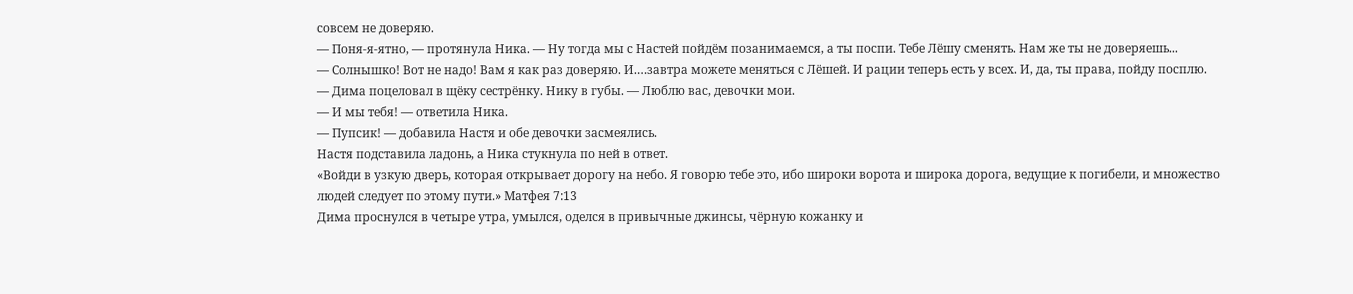совсем не доверяю.
— Поня-я-ятно, — протянула Ника. — Ну тогда мы с Настей пойдём позанимаемся, а ты поспи. Тебе Лёшу сменять. Нам же ты не доверяешь...
— Солнышко! Вот не надо! Вам я как раз доверяю. И.…завтра можете меняться с Лёшей. И рации теперь есть у всех. И, да, ты права, пойду посплю. — Дима поцеловал в щёку сестрёнку. Нику в губы. — Люблю вас, девочки мои.
— И мы тебя! — ответила Ника.
— Пупсик! — добавила Настя и обе девочки засмеялись.
Настя подставила ладонь, а Ника стукнула по ней в ответ.
«Войди в узкую дверь, которая открывает дорогу на небо. Я говорю тебе это, ибо широки ворота и широка дорога, ведущие к погибели, и множество людей следует по этому пути.» Матфея 7:13
Дима проснулся в четыре утра, умылся, оделся в привычные джинсы, чёрную кожанку и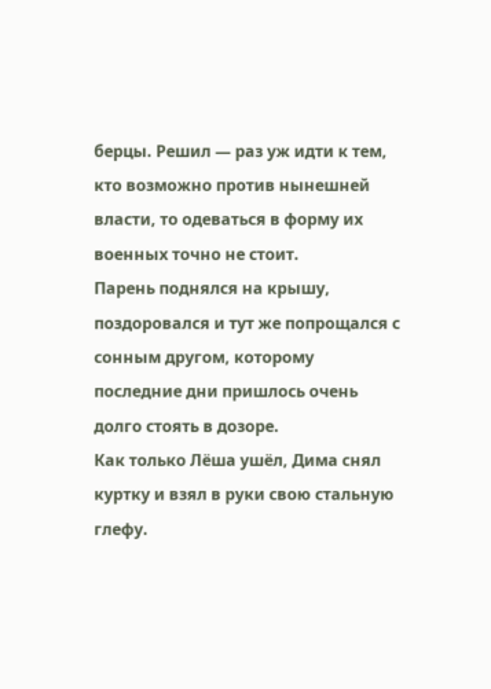берцы. Решил — раз уж идти к тем, кто возможно против нынешней власти, то одеваться в форму их военных точно не стоит.
Парень поднялся на крышу, поздоровался и тут же попрощался с сонным другом, которому последние дни пришлось очень долго стоять в дозоре.
Как только Лёша ушёл, Дима снял куртку и взял в руки свою стальную глефу.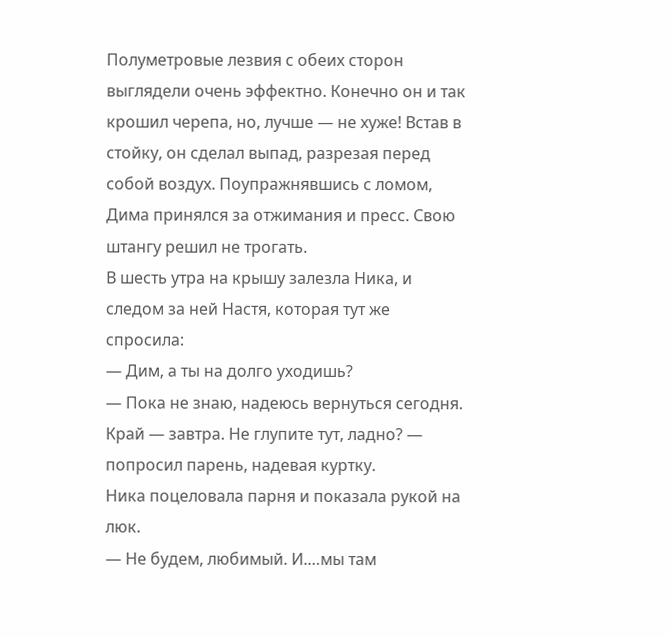Полуметровые лезвия с обеих сторон выглядели очень эффектно. Конечно он и так крошил черепа, но, лучше — не хуже! Встав в стойку, он сделал выпад, разрезая перед собой воздух. Поупражнявшись с ломом, Дима принялся за отжимания и пресс. Свою штангу решил не трогать.
В шесть утра на крышу залезла Ника, и следом за ней Настя, которая тут же спросила:
— Дим, а ты на долго уходишь?
— Пока не знаю, надеюсь вернуться сегодня. Край — завтра. Не глупите тут, ладно? — попросил парень, надевая куртку.
Ника поцеловала парня и показала рукой на люк.
— Не будем, любимый. И.…мы там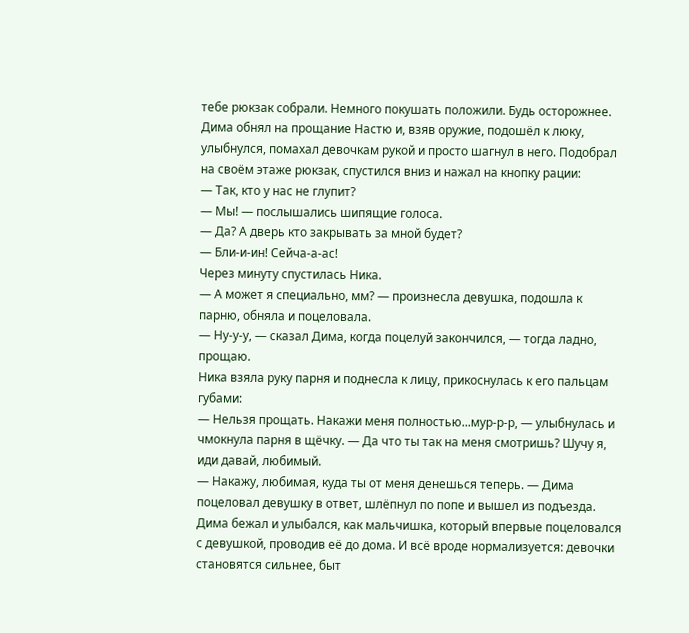тебе рюкзак собрали. Немного покушать положили. Будь осторожнее.
Дима обнял на прощание Настю и, взяв оружие, подошёл к люку, улыбнулся, помахал девочкам рукой и просто шагнул в него. Подобрал на своём этаже рюкзак, спустился вниз и нажал на кнопку рации:
— Так, кто у нас не глупит?
— Мы! — послышались шипящие голоса.
— Да? А дверь кто закрывать за мной будет?
— Бли-и-ин! Сейча-а-ас!
Через минуту спустилась Ника.
— А может я специально, мм? — произнесла девушка, подошла к парню, обняла и поцеловала.
— Ну-у-у, — сказал Дима, когда поцелуй закончился, — тогда ладно, прощаю.
Ника взяла руку парня и поднесла к лицу, прикоснулась к его пальцам губами:
— Нельзя прощать. Накажи меня полностью...мур-р-р, — улыбнулась и чмокнула парня в щёчку. — Да что ты так на меня смотришь? Шучу я, иди давай, любимый.
— Накажу, любимая, куда ты от меня денешься теперь. — Дима поцеловал девушку в ответ, шлёпнул по попе и вышел из подъезда.
Дима бежал и улыбался, как мальчишка, который впервые поцеловался с девушкой, проводив её до дома. И всё вроде нормализуется: девочки становятся сильнее, быт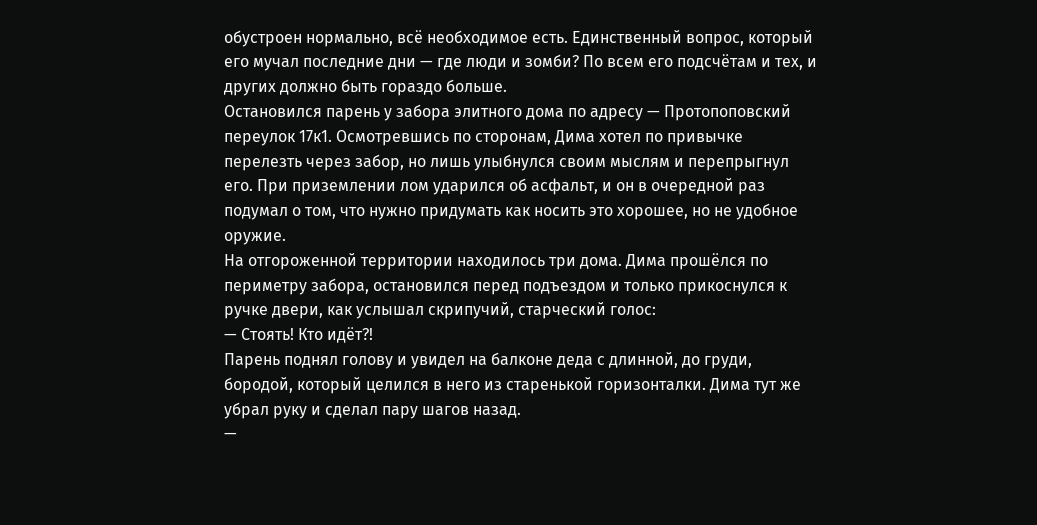обустроен нормально, всё необходимое есть. Единственный вопрос, который его мучал последние дни — где люди и зомби? По всем его подсчётам и тех, и других должно быть гораздо больше.
Остановился парень у забора элитного дома по адресу — Протопоповский переулок 17к1. Осмотревшись по сторонам, Дима хотел по привычке перелезть через забор, но лишь улыбнулся своим мыслям и перепрыгнул его. При приземлении лом ударился об асфальт, и он в очередной раз подумал о том, что нужно придумать как носить это хорошее, но не удобное оружие.
На отгороженной территории находилось три дома. Дима прошёлся по периметру забора, остановился перед подъездом и только прикоснулся к ручке двери, как услышал скрипучий, старческий голос:
— Стоять! Кто идёт?!
Парень поднял голову и увидел на балконе деда с длинной, до груди, бородой, который целился в него из старенькой горизонталки. Дима тут же убрал руку и сделал пару шагов назад.
—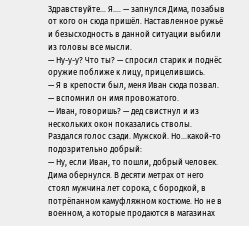Здравствуйте... Я.… — запнулся Дима, позабыв от кого он сюда пришёл. Наставленное ружьё и безысходность в данной ситуации выбили из головы все мысли.
— Ну-у-у? Что ты? — спросил старик и поднёс оружие поближе к лицу, прицелившись.
— Я в крепости был, меня Иван сюда позвал. — вспомнил он имя провожатого.
— Иван, говоришь? — дед свистнул и из нескольких окон показались стволы.
Раздался голос сзади. Мужской. Но...какой-то подозрительно добрый:
— Ну, если Иван, то пошли, добрый человек.
Дима обернулся. В десяти метрах от него стоял мужчина лет сорока, с бородкой, в потрёпанном камуфляжном костюме. Но не в военном, а которые продаются в магазинах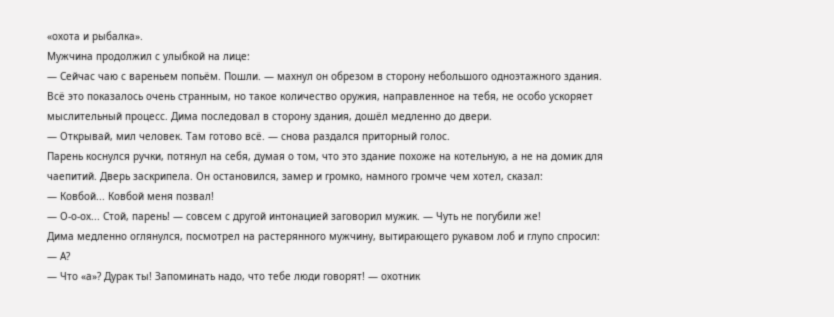«охота и рыбалка».
Мужчина продолжил с улыбкой на лице:
— Сейчас чаю с вареньем попьём. Пошли. — махнул он обрезом в сторону небольшого одноэтажного здания.
Всё это показалось очень странным, но такое количество оружия, направленное на тебя, не особо ускоряет мыслительный процесс. Дима последовал в сторону здания, дошёл медленно до двери.
— Открывай, мил человек. Там готово всё. — снова раздался приторный голос.
Парень коснулся ручки, потянул на себя, думая о том, что это здание похоже на котельную, а не на домик для чаепитий. Дверь заскрипела. Он остановился, замер и громко, намного громче чем хотел, сказал:
— Ковбой... Ковбой меня позвал!
— О-о-ох... Стой, парень! — совсем с другой интонацией заговорил мужик. — Чуть не погубили же!
Дима медленно оглянулся, посмотрел на растерянного мужчину, вытирающего рукавом лоб и глупо спросил:
— А?
— Что «а»? Дурак ты! Запоминать надо, что тебе люди говорят! — охотник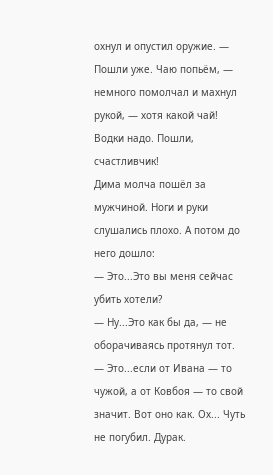охнул и опустил оружие. — Пошли уже. Чаю попьём, — немного помолчал и махнул рукой, — хотя какой чай! Водки надо. Пошли, счастливчик!
Дима молча пошёл за мужчиной. Ноги и руки слушались плохо. А потом до него дошло:
— Это...Это вы меня сейчас убить хотели?
— Ну...Это как бы да, — не оборачиваясь протянул тот. — Это...если от Ивана — то чужой, а от Ковбоя — то свой значит. Вот оно как. Ох... Чуть не погубил. Дурак.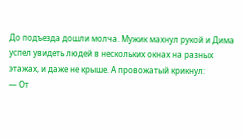До подъезда дошли молча. Мужик махнул рукой и Дима успел увидеть людей в нескольких окнах на разных этажах, и даже не крыше. А провожатый крикнул:
— От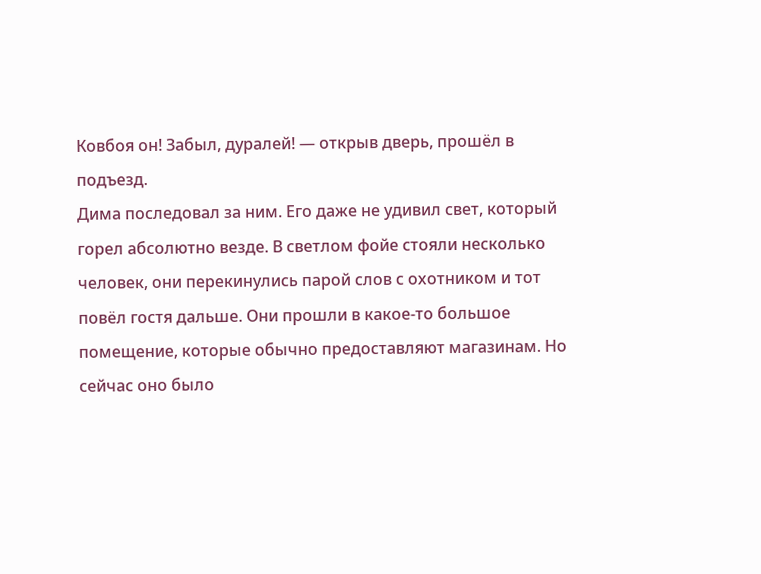Ковбоя он! Забыл, дуралей! — открыв дверь, прошёл в подъезд.
Дима последовал за ним. Его даже не удивил свет, который горел абсолютно везде. В светлом фойе стояли несколько человек, они перекинулись парой слов с охотником и тот повёл гостя дальше. Они прошли в какое-то большое помещение, которые обычно предоставляют магазинам. Но сейчас оно было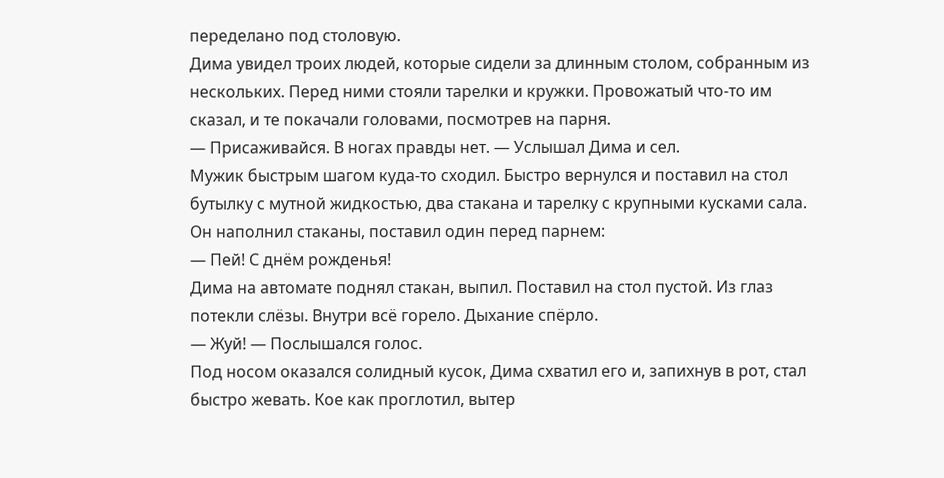переделано под столовую.
Дима увидел троих людей, которые сидели за длинным столом, собранным из нескольких. Перед ними стояли тарелки и кружки. Провожатый что-то им сказал, и те покачали головами, посмотрев на парня.
— Присаживайся. В ногах правды нет. — Услышал Дима и сел.
Мужик быстрым шагом куда-то сходил. Быстро вернулся и поставил на стол бутылку с мутной жидкостью, два стакана и тарелку с крупными кусками сала. Он наполнил стаканы, поставил один перед парнем:
— Пей! С днём рожденья!
Дима на автомате поднял стакан, выпил. Поставил на стол пустой. Из глаз потекли слёзы. Внутри всё горело. Дыхание спёрло.
— Жуй! — Послышался голос.
Под носом оказался солидный кусок, Дима схватил его и, запихнув в рот, стал быстро жевать. Кое как проглотил, вытер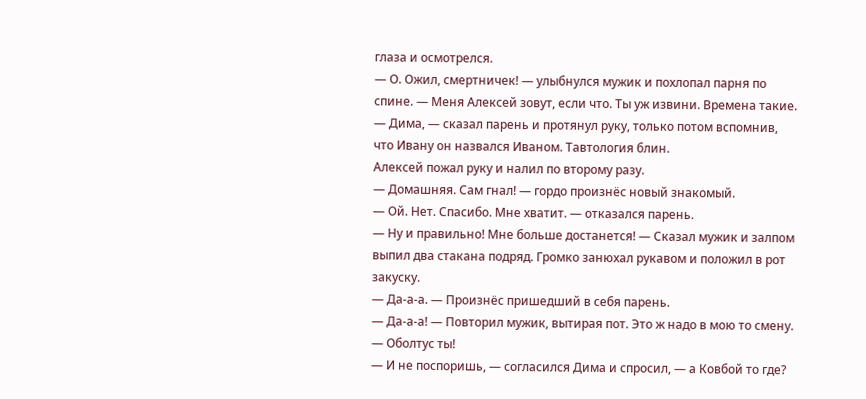глаза и осмотрелся.
— О. Ожил, смертничек! — улыбнулся мужик и похлопал парня по спине. — Меня Алексей зовут, если что. Ты уж извини. Времена такие.
— Дима, — сказал парень и протянул руку, только потом вспомнив, что Ивану он назвался Иваном. Тавтология блин.
Алексей пожал руку и налил по второму разу.
— Домашняя. Сам гнал! — гордо произнёс новый знакомый.
— Ой. Нет. Спасибо. Мне хватит. — отказался парень.
— Ну и правильно! Мне больше достанется! — Сказал мужик и залпом выпил два стакана подряд. Громко занюхал рукавом и положил в рот закуску.
— Да-а-а. — Произнёс пришедший в себя парень.
— Да-а-а! — Повторил мужик, вытирая пот. Это ж надо в мою то смену. — Оболтус ты!
— И не поспоришь, — согласился Дима и спросил, — а Ковбой то где?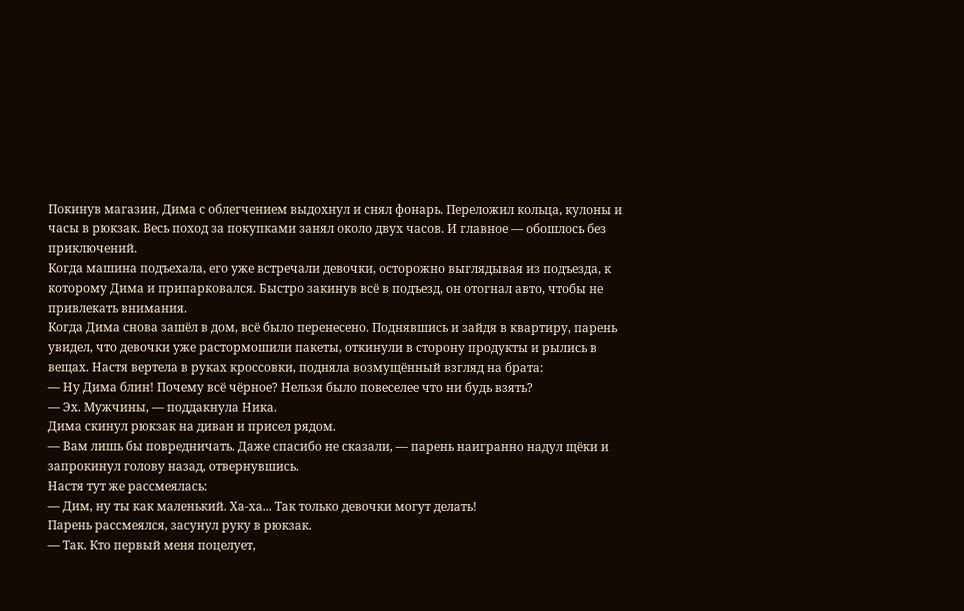Покинув магазин, Дима с облегчением выдохнул и снял фонарь. Переложил кольца, кулоны и часы в рюкзак. Весь поход за покупками занял около двух часов. И главное — обошлось без приключений.
Когда машина подъехала, его уже встречали девочки, осторожно выглядывая из подъезда, к которому Дима и припарковался. Быстро закинув всё в подъезд, он отогнал авто, чтобы не привлекать внимания.
Когда Дима снова зашёл в дом, всё было перенесено. Поднявшись и зайдя в квартиру, парень увидел, что девочки уже растормошили пакеты, откинули в сторону продукты и рылись в вещах. Настя вертела в руках кроссовки, подняла возмущённый взгляд на брата:
— Ну Дима блин! Почему всё чёрное? Нельзя было повеселее что ни будь взять?
— Эх. Мужчины, — поддакнула Ника.
Дима скинул рюкзак на диван и присел рядом.
— Вам лишь бы повредничать. Даже спасибо не сказали, — парень наигранно надул щёки и запрокинул голову назад, отвернувшись.
Настя тут же рассмеялась:
— Дим, ну ты как маленький. Ха-ха... Так только девочки могут делать!
Парень рассмеялся, засунул руку в рюкзак.
— Так. Кто первый меня поцелует,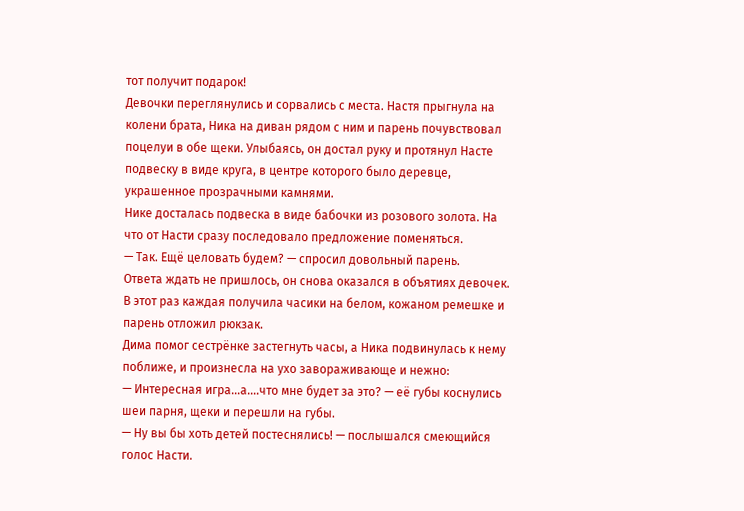тот получит подарок!
Девочки переглянулись и сорвались с места. Настя прыгнула на колени брата, Ника на диван рядом с ним и парень почувствовал поцелуи в обе щеки. Улыбаясь, он достал руку и протянул Насте подвеску в виде круга, в центре которого было деревце, украшенное прозрачными камнями.
Нике досталась подвеска в виде бабочки из розового золота. На что от Насти сразу последовало предложение поменяться.
— Так. Ещё целовать будем? — спросил довольный парень.
Ответа ждать не пришлось, он снова оказался в объятиях девочек. В этот раз каждая получила часики на белом, кожаном ремешке и парень отложил рюкзак.
Дима помог сестрёнке застегнуть часы, а Ника подвинулась к нему поближе, и произнесла на ухо завораживающе и нежно:
— Интересная игра...а.…что мне будет за это? — её губы коснулись шеи парня, щеки и перешли на губы.
— Ну вы бы хоть детей постеснялись! — послышался смеющийся голос Насти.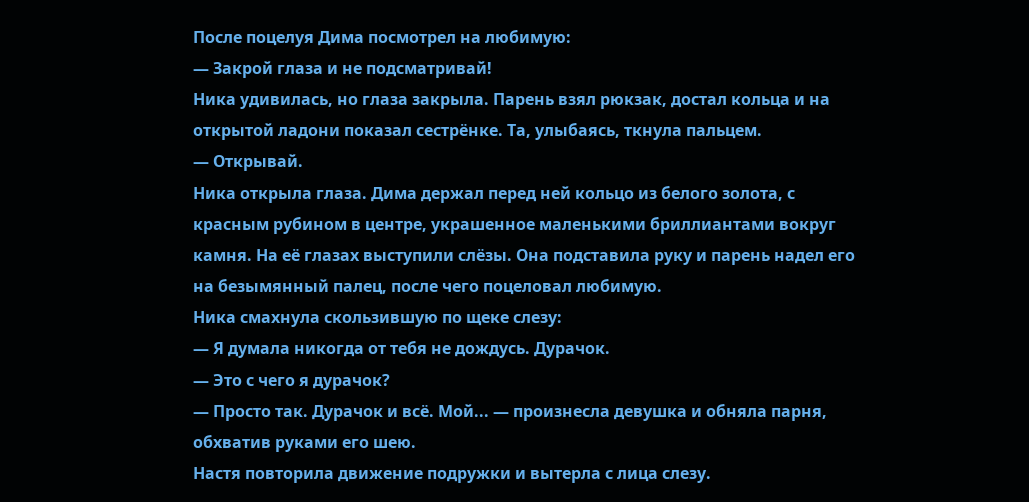После поцелуя Дима посмотрел на любимую:
— Закрой глаза и не подсматривай!
Ника удивилась, но глаза закрыла. Парень взял рюкзак, достал кольца и на открытой ладони показал сестрёнке. Та, улыбаясь, ткнула пальцем.
— Открывай.
Ника открыла глаза. Дима держал перед ней кольцо из белого золота, с красным рубином в центре, украшенное маленькими бриллиантами вокруг камня. На её глазах выступили слёзы. Она подставила руку и парень надел его на безымянный палец, после чего поцеловал любимую.
Ника смахнула скользившую по щеке слезу:
— Я думала никогда от тебя не дождусь. Дурачок.
— Это с чего я дурачок?
— Просто так. Дурачок и всё. Мой... — произнесла девушка и обняла парня, обхватив руками его шею.
Настя повторила движение подружки и вытерла с лица слезу.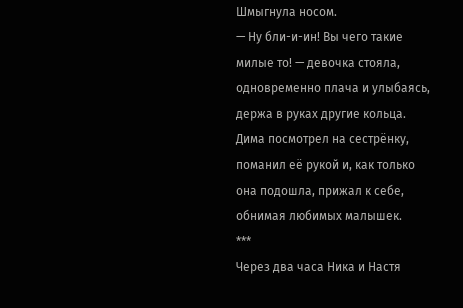Шмыгнула носом.
— Ну бли-и-ин! Вы чего такие милые то! — девочка стояла, одновременно плача и улыбаясь, держа в руках другие кольца.
Дима посмотрел на сестрёнку, поманил её рукой и, как только она подошла, прижал к себе, обнимая любимых малышек.
***
Через два часа Ника и Настя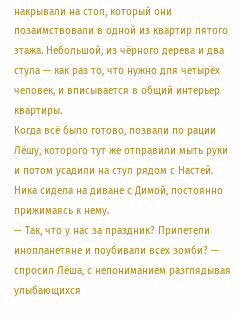накрывали на стол, который они позаимствовали в одной из квартир пятого этажа. Небольшой, из чёрного дерева и два стула — как раз то, что нужно для четырёх человек, и вписывается в общий интерьер квартиры.
Когда всё было готово, позвали по рации Лёшу, которого тут же отправили мыть руки и потом усадили на стул рядом с Настей. Ника сидела на диване с Димой, постоянно прижимаясь к нему.
— Так, что у нас за праздник? Прилетели инопланетяне и поубивали всех зомби? — спросил Лёша, с непониманием разглядывая улыбающихся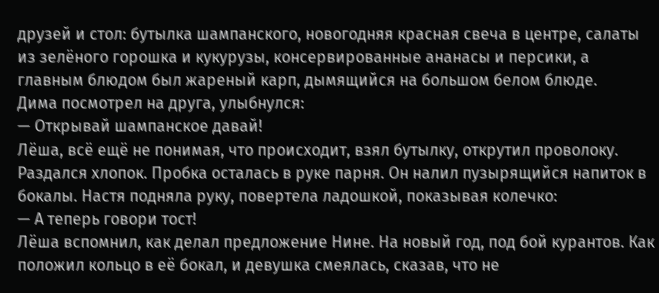друзей и стол: бутылка шампанского, новогодняя красная свеча в центре, салаты из зелёного горошка и кукурузы, консервированные ананасы и персики, а главным блюдом был жареный карп, дымящийся на большом белом блюде.
Дима посмотрел на друга, улыбнулся:
— Открывай шампанское давай!
Лёша, всё ещё не понимая, что происходит, взял бутылку, открутил проволоку. Раздался хлопок. Пробка осталась в руке парня. Он налил пузырящийся напиток в бокалы. Настя подняла руку, повертела ладошкой, показывая колечко:
— А теперь говори тост!
Лёша вспомнил, как делал предложение Нине. На новый год, под бой курантов. Как положил кольцо в её бокал, и девушка смеялась, сказав, что не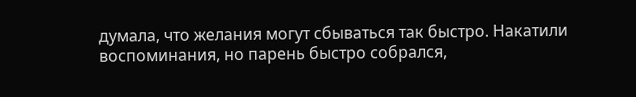думала, что желания могут сбываться так быстро. Накатили воспоминания, но парень быстро собрался,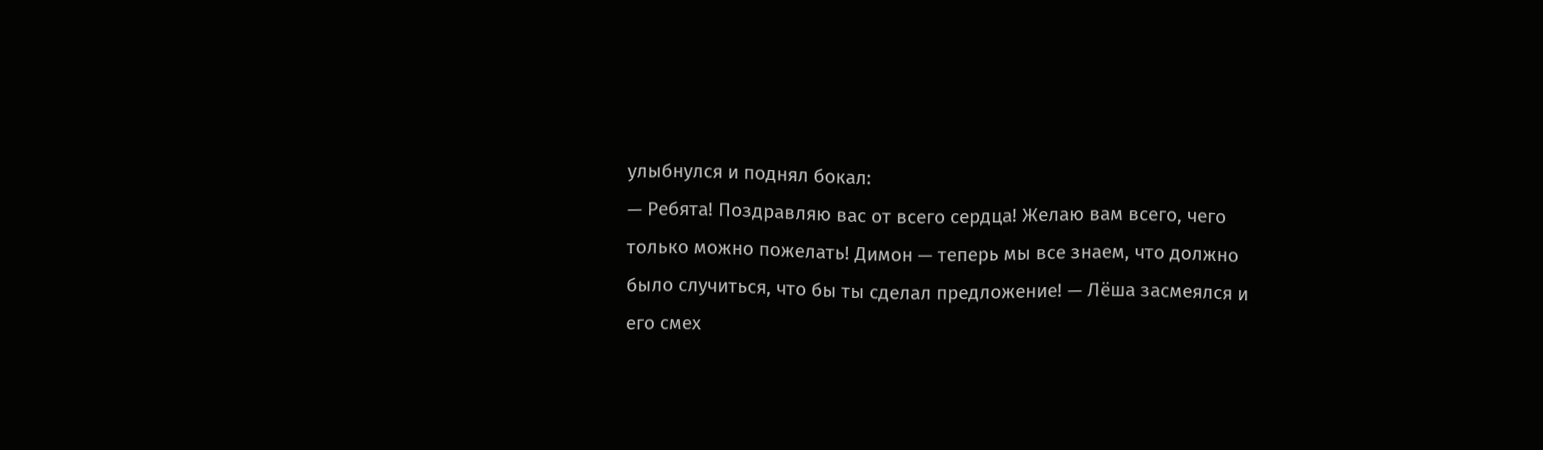улыбнулся и поднял бокал:
— Ребята! Поздравляю вас от всего сердца! Желаю вам всего, чего только можно пожелать! Димон — теперь мы все знаем, что должно было случиться, что бы ты сделал предложение! — Лёша засмеялся и его смех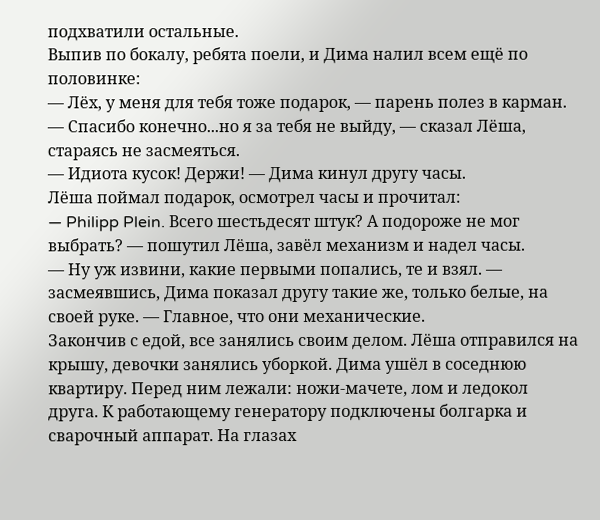подхватили остальные.
Выпив по бокалу, ребята поели, и Дима налил всем ещё по половинке:
— Лёх, у меня для тебя тоже подарок, — парень полез в карман.
— Спасибо конечно...но я за тебя не выйду, — сказал Лёша, стараясь не засмеяться.
— Идиота кусок! Держи! — Дима кинул другу часы.
Лёша поймал подарок, осмотрел часы и прочитал:
— Philipp Plein. Всего шестьдесят штук? А подороже не мог выбрать? — пошутил Лёша, завёл механизм и надел часы.
— Ну уж извини, какие первыми попались, те и взял. — засмеявшись, Дима показал другу такие же, только белые, на своей руке. — Главное, что они механические.
Закончив с едой, все занялись своим делом. Лёша отправился на крышу, девочки занялись уборкой. Дима ушёл в соседнюю квартиру. Перед ним лежали: ножи-мачете, лом и ледокол друга. К работающему генератору подключены болгарка и сварочный аппарат. На глазах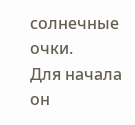солнечные очки.
Для начала он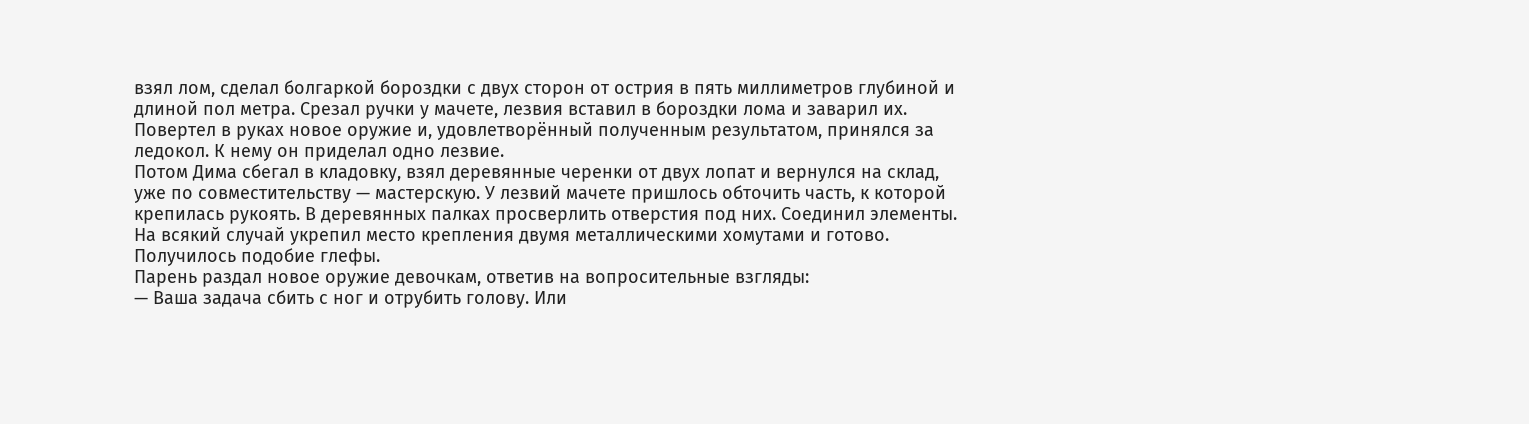взял лом, сделал болгаркой бороздки с двух сторон от острия в пять миллиметров глубиной и длиной пол метра. Срезал ручки у мачете, лезвия вставил в бороздки лома и заварил их. Повертел в руках новое оружие и, удовлетворённый полученным результатом, принялся за ледокол. К нему он приделал одно лезвие.
Потом Дима сбегал в кладовку, взял деревянные черенки от двух лопат и вернулся на склад, уже по совместительству — мастерскую. У лезвий мачете пришлось обточить часть, к которой крепилась рукоять. В деревянных палках просверлить отверстия под них. Соединил элементы. На всякий случай укрепил место крепления двумя металлическими хомутами и готово. Получилось подобие глефы.
Парень раздал новое оружие девочкам, ответив на вопросительные взгляды:
— Ваша задача сбить с ног и отрубить голову. Или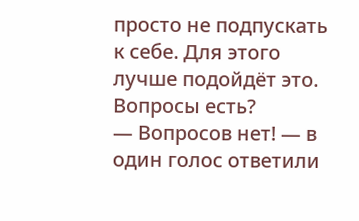просто не подпускать к себе. Для этого лучше подойдёт это. Вопросы есть?
— Вопросов нет! — в один голос ответили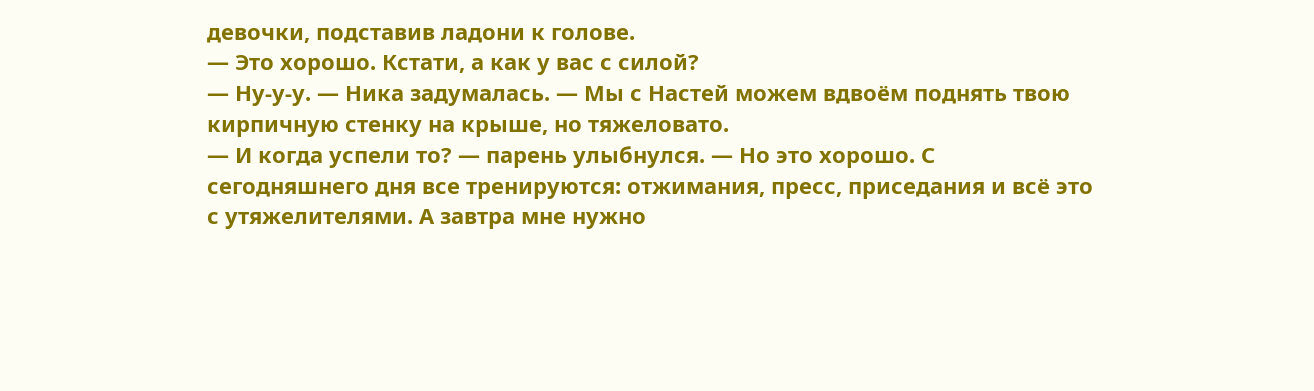девочки, подставив ладони к голове.
— Это хорошо. Кстати, а как у вас с силой?
— Ну-у-у. — Ника задумалась. — Мы с Настей можем вдвоём поднять твою кирпичную стенку на крыше, но тяжеловато.
— И когда успели то? — парень улыбнулся. — Но это хорошо. С сегодняшнего дня все тренируются: отжимания, пресс, приседания и всё это с утяжелителями. А завтра мне нужно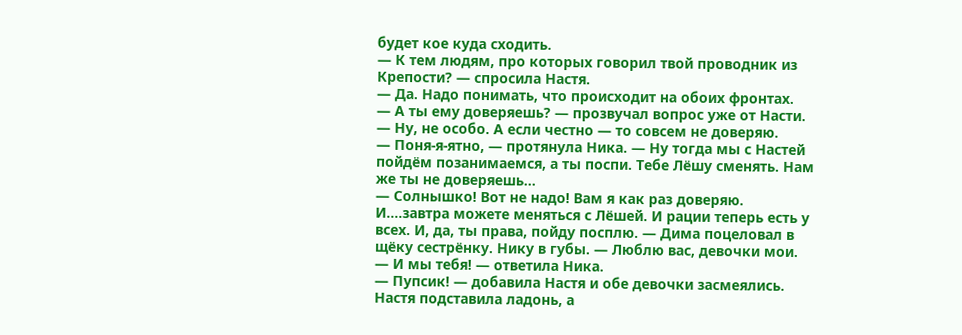будет кое куда сходить.
— К тем людям, про которых говорил твой проводник из Крепости? — спросила Настя.
— Да. Надо понимать, что происходит на обоих фронтах.
— А ты ему доверяешь? — прозвучал вопрос уже от Насти.
— Ну, не особо. А если честно — то совсем не доверяю.
— Поня-я-ятно, — протянула Ника. — Ну тогда мы с Настей пойдём позанимаемся, а ты поспи. Тебе Лёшу сменять. Нам же ты не доверяешь...
— Солнышко! Вот не надо! Вам я как раз доверяю. И.…завтра можете меняться с Лёшей. И рации теперь есть у всех. И, да, ты права, пойду посплю. — Дима поцеловал в щёку сестрёнку. Нику в губы. — Люблю вас, девочки мои.
— И мы тебя! — ответила Ника.
— Пупсик! — добавила Настя и обе девочки засмеялись.
Настя подставила ладонь, а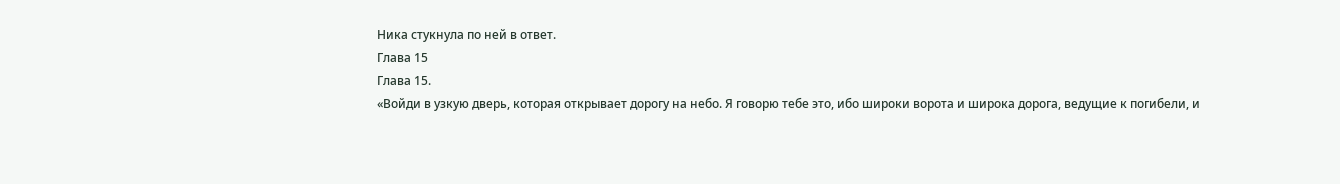Ника стукнула по ней в ответ.
Глава 15
Глава 15.
«Войди в узкую дверь, которая открывает дорогу на небо. Я говорю тебе это, ибо широки ворота и широка дорога, ведущие к погибели, и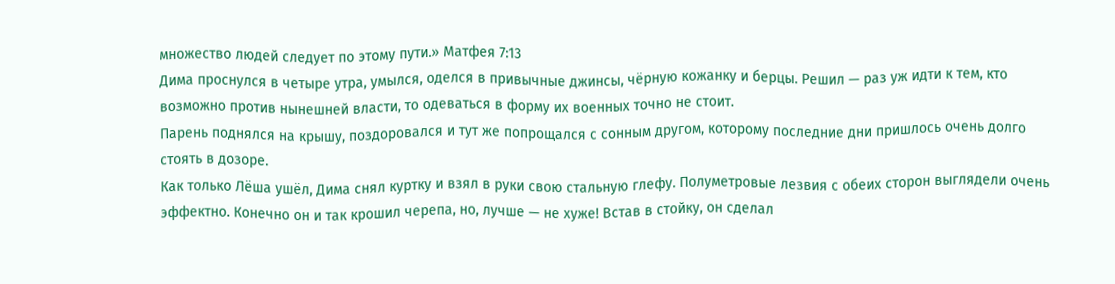множество людей следует по этому пути.» Матфея 7:13
Дима проснулся в четыре утра, умылся, оделся в привычные джинсы, чёрную кожанку и берцы. Решил — раз уж идти к тем, кто возможно против нынешней власти, то одеваться в форму их военных точно не стоит.
Парень поднялся на крышу, поздоровался и тут же попрощался с сонным другом, которому последние дни пришлось очень долго стоять в дозоре.
Как только Лёша ушёл, Дима снял куртку и взял в руки свою стальную глефу. Полуметровые лезвия с обеих сторон выглядели очень эффектно. Конечно он и так крошил черепа, но, лучше — не хуже! Встав в стойку, он сделал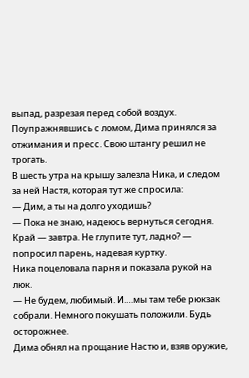выпад, разрезая перед собой воздух. Поупражнявшись с ломом, Дима принялся за отжимания и пресс. Свою штангу решил не трогать.
В шесть утра на крышу залезла Ника, и следом за ней Настя, которая тут же спросила:
— Дим, а ты на долго уходишь?
— Пока не знаю, надеюсь вернуться сегодня. Край — завтра. Не глупите тут, ладно? — попросил парень, надевая куртку.
Ника поцеловала парня и показала рукой на люк.
— Не будем, любимый. И.…мы там тебе рюкзак собрали. Немного покушать положили. Будь осторожнее.
Дима обнял на прощание Настю и, взяв оружие,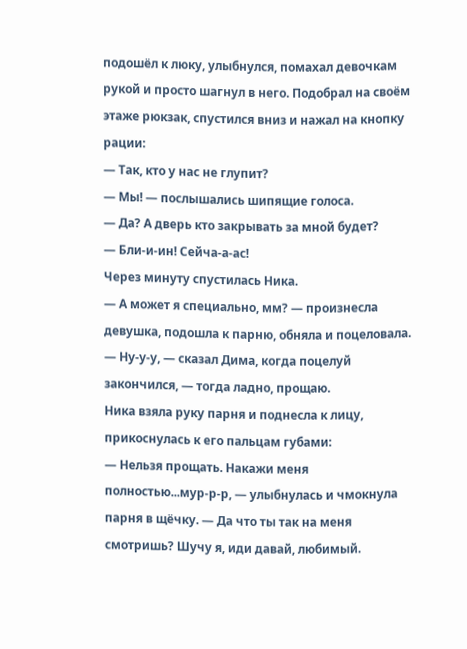подошёл к люку, улыбнулся, помахал девочкам рукой и просто шагнул в него. Подобрал на своём этаже рюкзак, спустился вниз и нажал на кнопку рации:
— Так, кто у нас не глупит?
— Мы! — послышались шипящие голоса.
— Да? А дверь кто закрывать за мной будет?
— Бли-и-ин! Сейча-а-ас!
Через минуту спустилась Ника.
— А может я специально, мм? — произнесла девушка, подошла к парню, обняла и поцеловала.
— Ну-у-у, — сказал Дима, когда поцелуй закончился, — тогда ладно, прощаю.
Ника взяла руку парня и поднесла к лицу, прикоснулась к его пальцам губами:
— Нельзя прощать. Накажи меня полностью...мур-р-р, — улыбнулась и чмокнула парня в щёчку. — Да что ты так на меня смотришь? Шучу я, иди давай, любимый.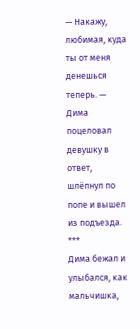— Накажу, любимая, куда ты от меня денешься теперь. — Дима поцеловал девушку в ответ, шлёпнул по попе и вышел из подъезда.
***
Дима бежал и улыбался, как мальчишка,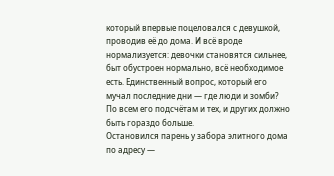который впервые поцеловался с девушкой, проводив её до дома. И всё вроде нормализуется: девочки становятся сильнее, быт обустроен нормально, всё необходимое есть. Единственный вопрос, который его мучал последние дни — где люди и зомби? По всем его подсчётам и тех, и других должно быть гораздо больше.
Остановился парень у забора элитного дома по адресу —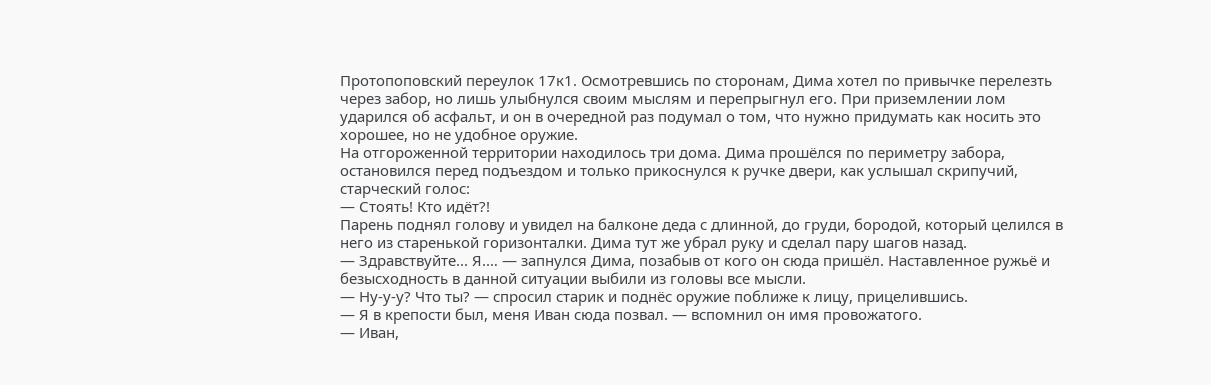Протопоповский переулок 17к1. Осмотревшись по сторонам, Дима хотел по привычке перелезть через забор, но лишь улыбнулся своим мыслям и перепрыгнул его. При приземлении лом ударился об асфальт, и он в очередной раз подумал о том, что нужно придумать как носить это хорошее, но не удобное оружие.
На отгороженной территории находилось три дома. Дима прошёлся по периметру забора, остановился перед подъездом и только прикоснулся к ручке двери, как услышал скрипучий, старческий голос:
— Стоять! Кто идёт?!
Парень поднял голову и увидел на балконе деда с длинной, до груди, бородой, который целился в него из старенькой горизонталки. Дима тут же убрал руку и сделал пару шагов назад.
— Здравствуйте... Я.… — запнулся Дима, позабыв от кого он сюда пришёл. Наставленное ружьё и безысходность в данной ситуации выбили из головы все мысли.
— Ну-у-у? Что ты? — спросил старик и поднёс оружие поближе к лицу, прицелившись.
— Я в крепости был, меня Иван сюда позвал. — вспомнил он имя провожатого.
— Иван,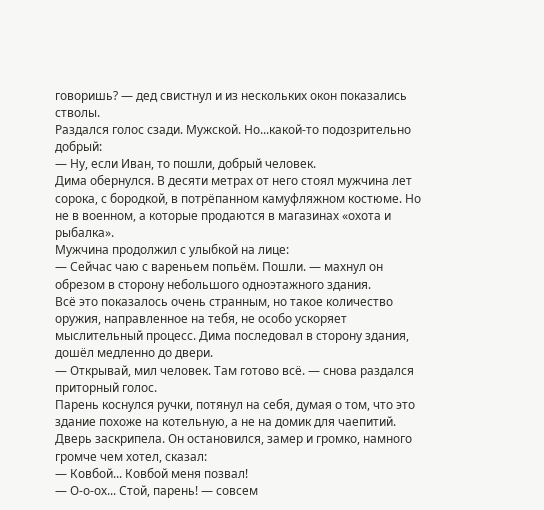говоришь? — дед свистнул и из нескольких окон показались стволы.
Раздался голос сзади. Мужской. Но...какой-то подозрительно добрый:
— Ну, если Иван, то пошли, добрый человек.
Дима обернулся. В десяти метрах от него стоял мужчина лет сорока, с бородкой, в потрёпанном камуфляжном костюме. Но не в военном, а которые продаются в магазинах «охота и рыбалка».
Мужчина продолжил с улыбкой на лице:
— Сейчас чаю с вареньем попьём. Пошли. — махнул он обрезом в сторону небольшого одноэтажного здания.
Всё это показалось очень странным, но такое количество оружия, направленное на тебя, не особо ускоряет мыслительный процесс. Дима последовал в сторону здания, дошёл медленно до двери.
— Открывай, мил человек. Там готово всё. — снова раздался приторный голос.
Парень коснулся ручки, потянул на себя, думая о том, что это здание похоже на котельную, а не на домик для чаепитий. Дверь заскрипела. Он остановился, замер и громко, намного громче чем хотел, сказал:
— Ковбой... Ковбой меня позвал!
— О-о-ох... Стой, парень! — совсем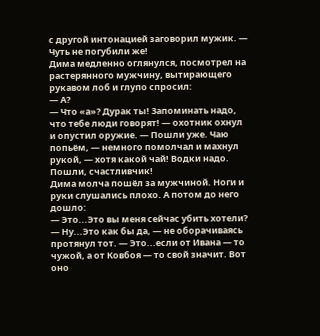с другой интонацией заговорил мужик. — Чуть не погубили же!
Дима медленно оглянулся, посмотрел на растерянного мужчину, вытирающего рукавом лоб и глупо спросил:
— А?
— Что «а»? Дурак ты! Запоминать надо, что тебе люди говорят! — охотник охнул и опустил оружие. — Пошли уже. Чаю попьём, — немного помолчал и махнул рукой, — хотя какой чай! Водки надо. Пошли, счастливчик!
Дима молча пошёл за мужчиной. Ноги и руки слушались плохо. А потом до него дошло:
— Это...Это вы меня сейчас убить хотели?
— Ну...Это как бы да, — не оборачиваясь протянул тот. — Это...если от Ивана — то чужой, а от Ковбоя — то свой значит. Вот оно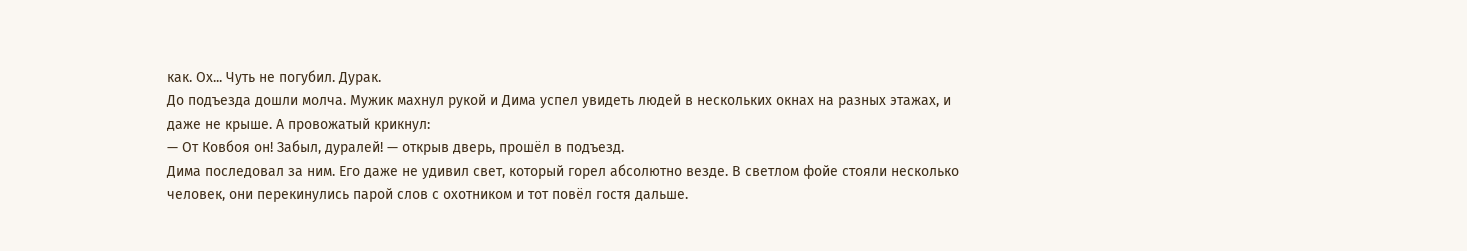как. Ох... Чуть не погубил. Дурак.
До подъезда дошли молча. Мужик махнул рукой и Дима успел увидеть людей в нескольких окнах на разных этажах, и даже не крыше. А провожатый крикнул:
— От Ковбоя он! Забыл, дуралей! — открыв дверь, прошёл в подъезд.
Дима последовал за ним. Его даже не удивил свет, который горел абсолютно везде. В светлом фойе стояли несколько человек, они перекинулись парой слов с охотником и тот повёл гостя дальше.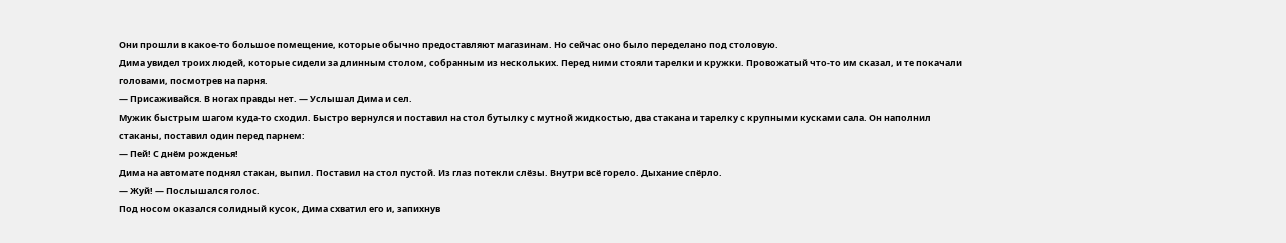Они прошли в какое-то большое помещение, которые обычно предоставляют магазинам. Но сейчас оно было переделано под столовую.
Дима увидел троих людей, которые сидели за длинным столом, собранным из нескольких. Перед ними стояли тарелки и кружки. Провожатый что-то им сказал, и те покачали головами, посмотрев на парня.
— Присаживайся. В ногах правды нет. — Услышал Дима и сел.
Мужик быстрым шагом куда-то сходил. Быстро вернулся и поставил на стол бутылку с мутной жидкостью, два стакана и тарелку с крупными кусками сала. Он наполнил стаканы, поставил один перед парнем:
— Пей! С днём рожденья!
Дима на автомате поднял стакан, выпил. Поставил на стол пустой. Из глаз потекли слёзы. Внутри всё горело. Дыхание спёрло.
— Жуй! — Послышался голос.
Под носом оказался солидный кусок, Дима схватил его и, запихнув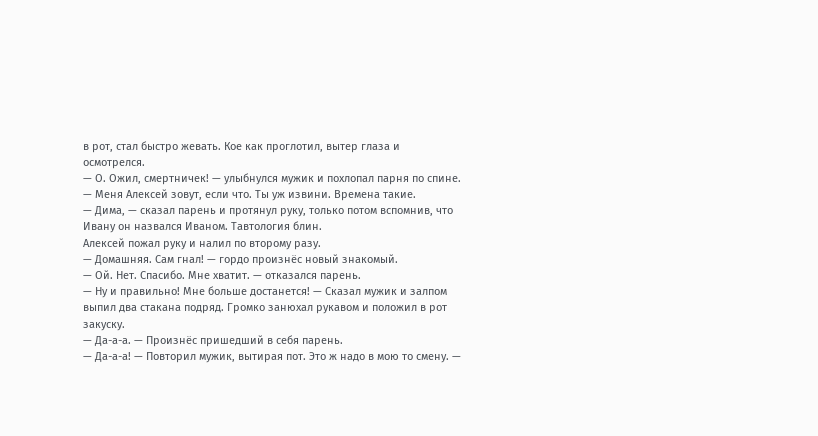в рот, стал быстро жевать. Кое как проглотил, вытер глаза и осмотрелся.
— О. Ожил, смертничек! — улыбнулся мужик и похлопал парня по спине. — Меня Алексей зовут, если что. Ты уж извини. Времена такие.
— Дима, — сказал парень и протянул руку, только потом вспомнив, что Ивану он назвался Иваном. Тавтология блин.
Алексей пожал руку и налил по второму разу.
— Домашняя. Сам гнал! — гордо произнёс новый знакомый.
— Ой. Нет. Спасибо. Мне хватит. — отказался парень.
— Ну и правильно! Мне больше достанется! — Сказал мужик и залпом выпил два стакана подряд. Громко занюхал рукавом и положил в рот закуску.
— Да-а-а. — Произнёс пришедший в себя парень.
— Да-а-а! — Повторил мужик, вытирая пот. Это ж надо в мою то смену. —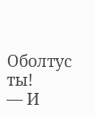Оболтус ты!
— И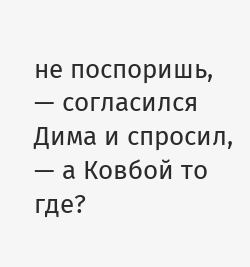не поспоришь, — согласился Дима и спросил, — а Ковбой то где?